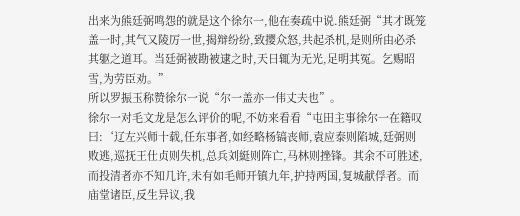出来为熊廷弼鸣怨的就是这个徐尔一,他在奏疏中说.熊廷弼“其才既笼盖一时,其气又陵厉一世,揭辩纷纷,致撄众怒,共起杀机,是则所由必杀其躯之道耳。当廷弼被勘被逮之时,天日辄为无光,足明其冤。乞赐昭雪,为劳臣劝。”
所以罗振玉称赞徐尔一说“尔一盖亦一伟丈夫也”。
徐尔一对毛文龙是怎么评价的呢,不妨来看看“屯田主事徐尔一在籍叹曰:‘辽左兴师十载,任东事者,如经略杨镐丧师,袁应泰则陷城,廷弼则败逃,巡抚王仕贞则失机,总兵刘綎则阵亡,马林则挫锋。其余不可胜述,而投清者亦不知几许,未有如毛师开镇九年,护持两国,复城献俘者。而庙堂诸臣,反生异议,我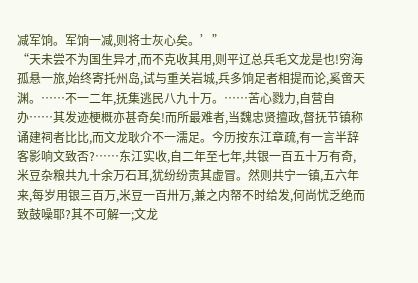减军饷。军饷一减,则将士灰心矣。’”
“天未尝不为国生异才,而不克收其用,则平辽总兵毛文龙是也!穷海孤悬一旅,始终寄托州岛,试与重关岩城,兵多饷足者相提而论,奚啻天渊。……不一二年,抚集逃民八九十万。……苦心戮力,自营自办……其发迹梗概亦甚奇矣!而所最难者,当魏忠贤擅政,督抚节镇称诵建祠者比比,而文龙耿介不一濡足。今历按东江章疏,有一言半辞客影响文致否?……东江实收,自二年至七年,共银一百五十万有奇,米豆杂粮共九十余万石耳,犹纷纷责其虚冒。然则共宁一镇,五六年来,每岁用银三百万,米豆一百卅万,兼之内帑不时给发,何尚忧乏绝而致鼓噪耶?其不可解一;文龙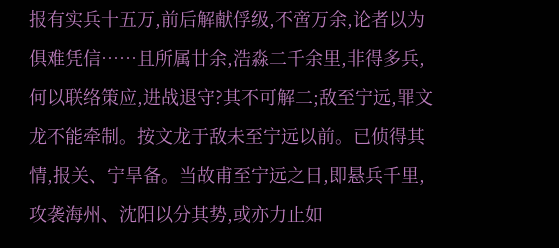报有实兵十五万,前后解献俘级,不啻万余,论者以为俱难凭信……且所属廿余,浩淼二千余里,非得多兵,何以联络策应,进战退守?其不可解二;敌至宁远,罪文龙不能牵制。按文龙于敌未至宁远以前。已侦得其情,报关、宁旱备。当故甫至宁远之日,即悬兵千里,攻袭海州、沈阳以分其势,或亦力止如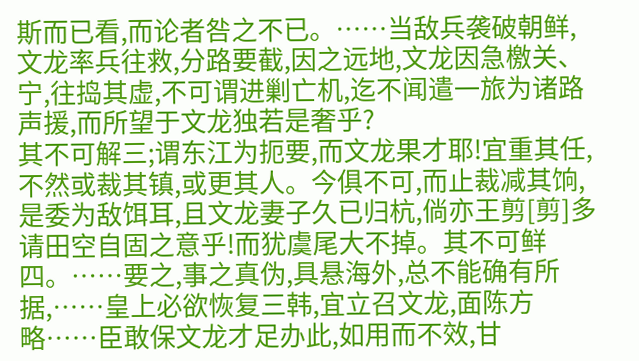斯而已看,而论者咎之不已。……当敌兵袭破朝鲜,文龙率兵往救,分路要截,因之远地,文龙因急檄关、宁,往捣其虚,不可谓进剿亡机,迄不闻遣一旅为诸路声援,而所望于文龙独若是奢乎?
其不可解三;谓东江为扼要,而文龙果才耶!宜重其任,不然或裁其镇,或更其人。今俱不可,而止裁减其饷,是委为敌饵耳,且文龙妻子久已归杭,倘亦王剪[剪]多请田空自固之意乎!而犹虞尾大不掉。其不可鲜四。……要之,事之真伪,具悬海外,总不能确有所据,……皇上必欲恢复三韩,宜立召文龙,面陈方略……臣敢保文龙才足办此,如用而不效,甘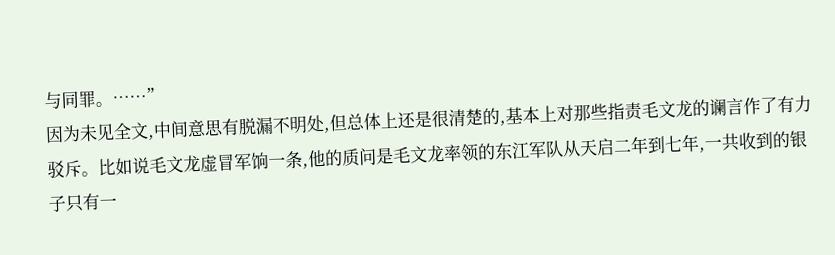与同罪。……”
因为未见全文,中间意思有脱漏不明处,但总体上还是很清楚的,基本上对那些指责毛文龙的谰言作了有力驳斥。比如说毛文龙虚冒军饷一条,他的质问是毛文龙率领的东江军队从天启二年到七年,一共收到的银子只有一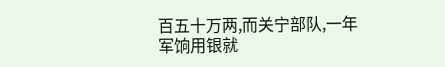百五十万两,而关宁部队,一年军饷用银就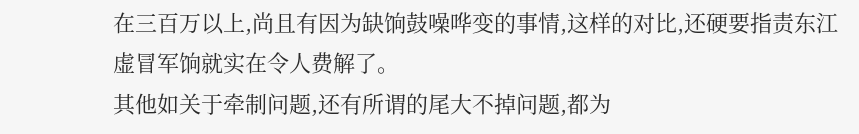在三百万以上,尚且有因为缺饷鼓噪哗变的事情,这样的对比,还硬要指责东江虚冒军饷就实在令人费解了。
其他如关于牵制问题,还有所谓的尾大不掉问题,都为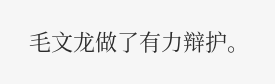毛文龙做了有力辩护。